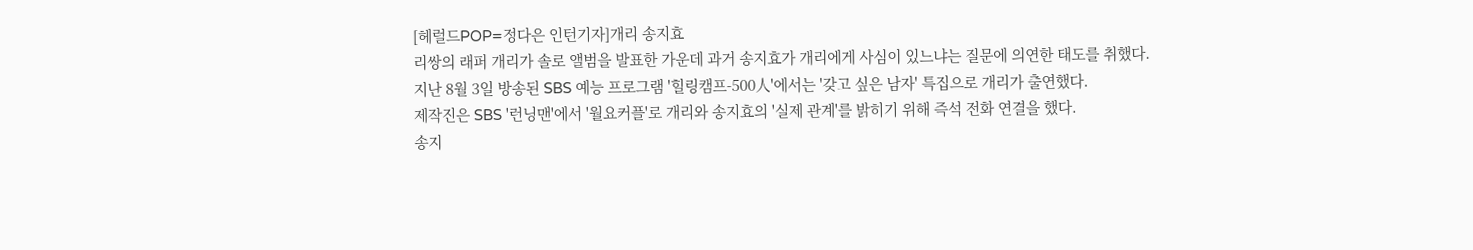[헤럴드POP=정다은 인턴기자]개리 송지효
리쌍의 래퍼 개리가 솔로 앨범을 발표한 가운데 과거 송지효가 개리에게 사심이 있느냐는 질문에 의연한 태도를 취했다.
지난 8월 3일 방송된 SBS 예능 프로그램 '힐링캠프-500人'에서는 '갖고 싶은 남자' 특집으로 개리가 출연했다.
제작진은 SBS '런닝맨'에서 '월요커플'로 개리와 송지효의 '실제 관계'를 밝히기 위해 즉석 전화 연결을 했다.
송지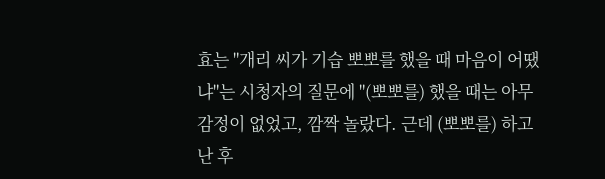효는 "개리 씨가 기습 뽀뽀를 했을 때 마음이 어땠냐"는 시청자의 질문에 "(뽀뽀를) 했을 때는 아무 감정이 없었고, 깜짝 놀랐다. 근데 (뽀뽀를) 하고 난 후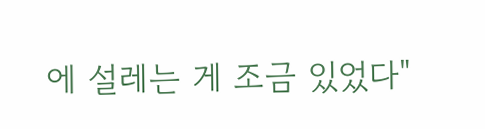에 설레는 게 조금 있었다"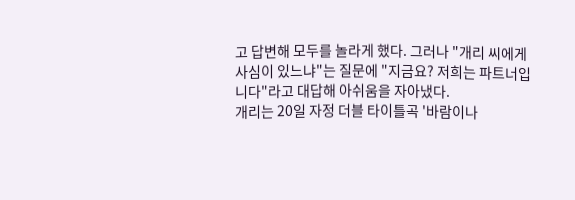고 답변해 모두를 놀라게 했다. 그러나 "개리 씨에게 사심이 있느냐"는 질문에 "지금요? 저희는 파트너입니다"라고 대답해 아쉬움을 자아냈다.
개리는 20일 자정 더블 타이틀곡 '바람이나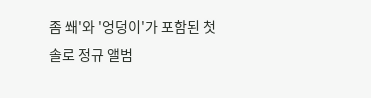좀 쐐'와 '엉덩이'가 포함된 첫 솔로 정규 앨범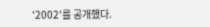'2002'를 공개했다.